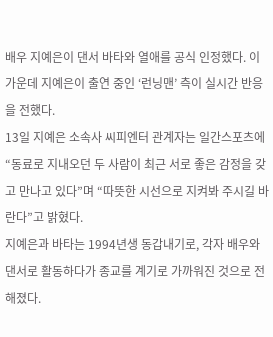배우 지예은이 댄서 바타와 열애를 공식 인정했다. 이 가운데 지예은이 출연 중인 ‘런닝맨’ 측이 실시간 반응을 전했다.
13일 지예은 소속사 씨피엔터 관계자는 일간스포츠에 “동료로 지내오던 두 사람이 최근 서로 좋은 감정을 갖고 만나고 있다”며 “따뜻한 시선으로 지켜봐 주시길 바란다”고 밝혔다.
지예은과 바타는 1994년생 동갑내기로, 각자 배우와 댄서로 활동하다가 종교를 계기로 가까워진 것으로 전해졌다.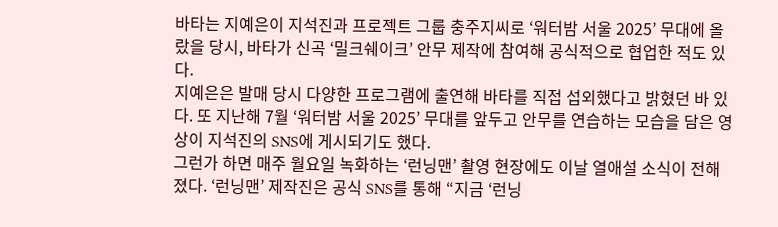바타는 지예은이 지석진과 프로젝트 그룹 충주지씨로 ‘워터밤 서울 2025’ 무대에 올랐을 당시, 바타가 신곡 ‘밀크쉐이크’ 안무 제작에 참여해 공식적으로 협업한 적도 있다.
지예은은 발매 당시 다양한 프로그램에 출연해 바타를 직접 섭외했다고 밝혔던 바 있다. 또 지난해 7월 ‘워터밤 서울 2025’ 무대를 앞두고 안무를 연습하는 모습을 담은 영상이 지석진의 SNS에 게시되기도 했다.
그런가 하면 매주 월요일 녹화하는 ‘런닝맨’ 촬영 현장에도 이날 열애설 소식이 전해졌다. ‘런닝맨’ 제작진은 공식 SNS를 통해 “지금 ‘런닝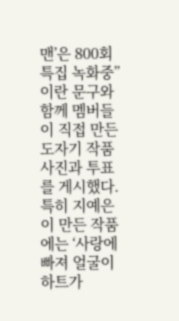맨’은 800회 특집 녹화중”이란 문구와 함께 멤버들이 직접 만든 도자기 작품 사진과 투표를 게시했다.
특히 지예은이 만든 작품에는 ‘사랑에 빠져 얼굴이 하트가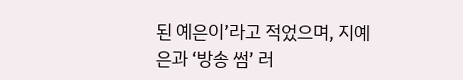된 예은이’라고 적었으며, 지예은과 ‘방송 썸’ 러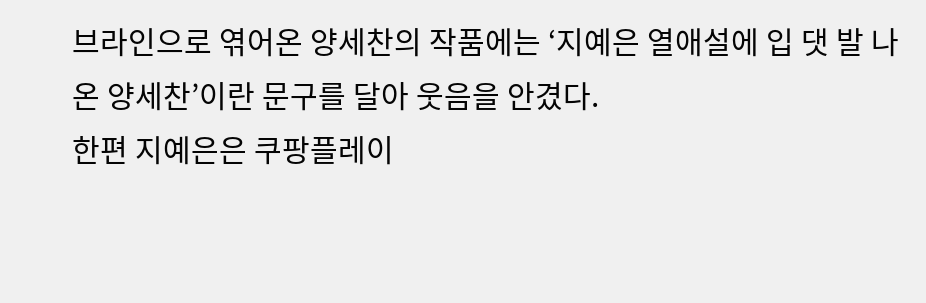브라인으로 엮어온 양세찬의 작품에는 ‘지예은 열애설에 입 댓 발 나온 양세찬’이란 문구를 달아 웃음을 안겼다.
한편 지예은은 쿠팡플레이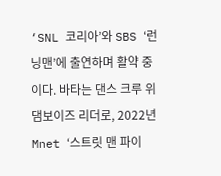‘SNL 코리아’와 SBS ‘런닝맨’에 출연하며 활약 중이다. 바타는 댄스 크루 위댐보이즈 리더로, 2022년 Mnet ‘스트릿 맨 파이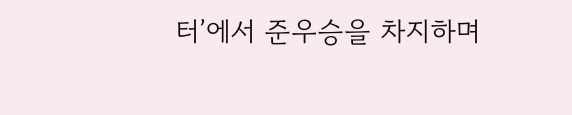터’에서 준우승을 차지하며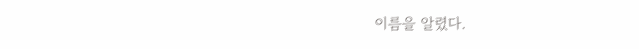이름을 알렸다.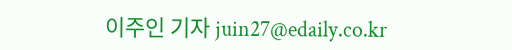이주인 기자 juin27@edaily.co.kr